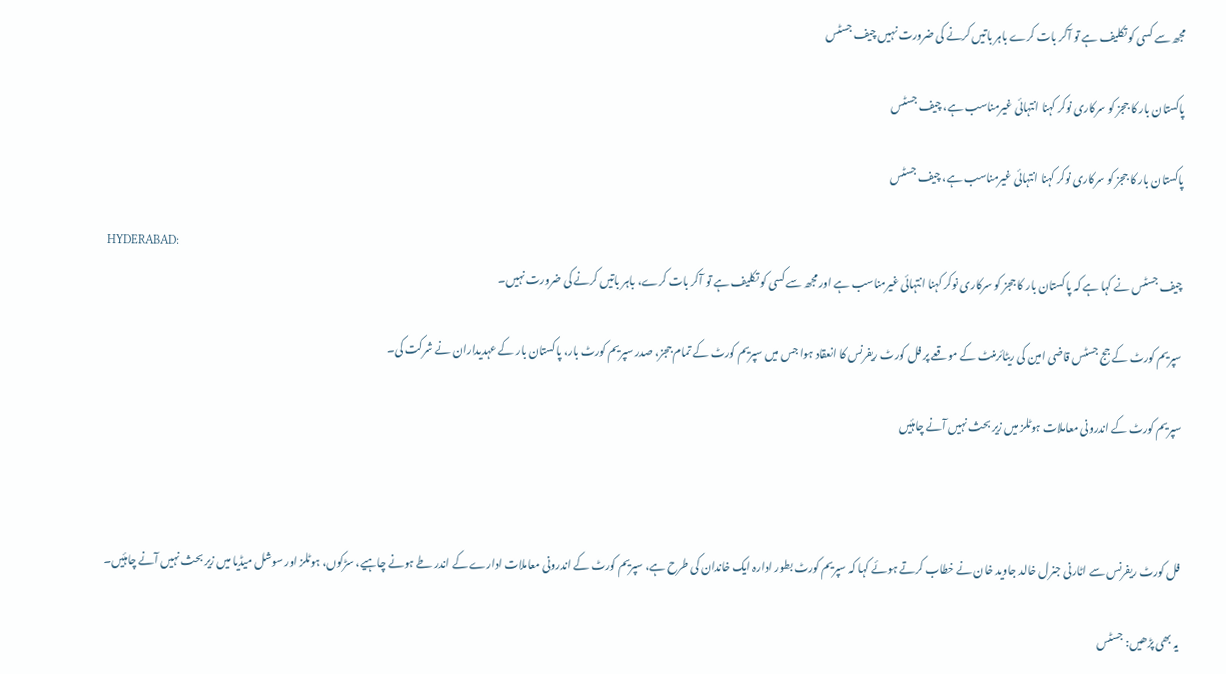مجھ سے کسی کو تکلیف ہے تو آکر بات کرے باہر باتیں کرنے کی ضرورت نہیں چیف جسٹس

پاکستان بار کا ججز کو سرکاری نوکر کہنا انتہائی غیرمناسب ہے، چیف جسٹس

پاکستان بار کا ججز کو سرکاری نوکر کہنا انتہائی غیرمناسب ہے، چیف جسٹس

HYDERABAD:
چیف جسٹس نے کہا ہے کہ پاکستان بار کا ججز کو سرکاری نوکر کہنا انتہائی غیرمناسب ہے اور مجھ سے کسی کو تکلیف ہے تو آکر بات کرے، باہر باتیں کرنے کی ضرورت نہیں۔

سپریم کورٹ کے جج جسٹس قاضی امین کی ریٹائرمنٹ کے موقعے پر فل کورٹ ریفرنس کا انعقاد ہوا جس میں سپریم کورٹ کے تمام ججز، صدر سپریم کورٹ بار، پاکستان بار کے عہدیداران نے شرکت کی۔

سپریم کورٹ کے اندرونی معاملات ہوٹلز میں زیر بحث نہیں آنے چاہئیں



فل کورٹ ریفرنس سے اٹارنی جنرل خالد جاوید خان نے خطاب کرتے ہوئے کہا کہ سپریم کورٹ بطور ادارہ ایک خاندان کی طرح ہے، سپریم کورٹ کے اندرونی معاملات ادارے کے اندر طے ہونے چاہیے، سڑکوں، ہوٹلز اور سوشل میڈیا میں زیر بحث نہیں آنے چاہئیں۔

یہ بھی پڑھیں: جسٹس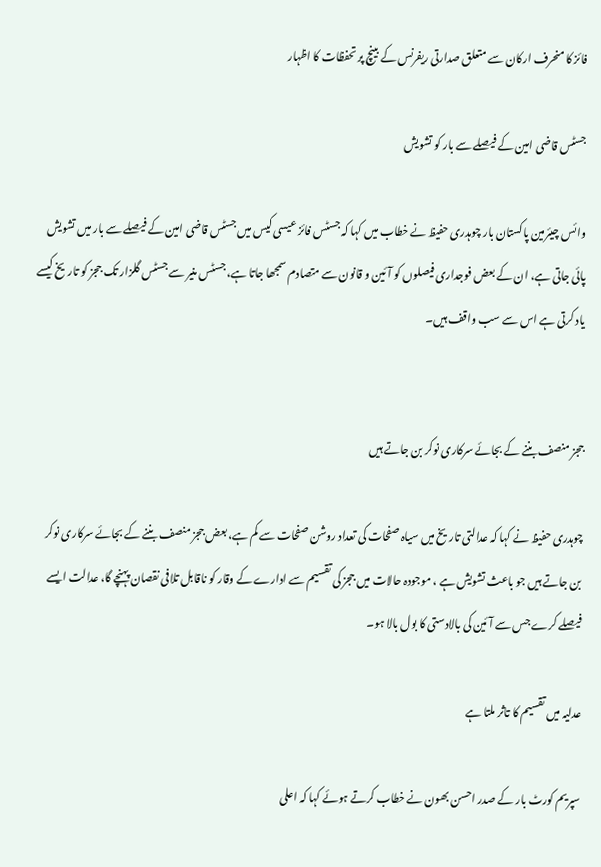فائز کا منحرف ارکان سے متعلق صدارتی ریفرنس کے بینچ پر تحفظات کا اظہار

جسٹس قاضی امین کے فیصلے سے بار کو تشویش

وائس چیئرمین پاکستان بار چوہدری حفیظ نے خطاب میں کہا کہ جسٹس فائز عیسی کیس میں جسٹس قاضی امین کے فیصلے سے بار میں تشویش پائی جاتی ہے، ان کے بعض فوجداری فیصلوں کو آئین و قانون سے متصادم سمجھا جاتا ہے، جسٹس منیر سے جسٹس گلزار تک ججز کو تاریخ کیسے یاد کرتی ہے اس سے سب واقف ہیں۔


ججز منصف بننے کے بجائے سرکاری نوکر بن جاتے ہیں

چوہدری حفیظ نے کہا کہ عدالتی تاریخ میں سیاہ صفحات کی تعداد روشن صفحات سے کم ہے، بعض ججز منصف بننے کے بجائے سرکاری نوکر بن جاتے ہیں جو باعث تشویش ہے ، موجودہ حالات میں ججز کی تقسیم سے ادارے کے وقار کو ناقابل تلافی نقصان پہنچے گا، عدالت ایسے فیصلے کرے جس سے آئین کی بالادستی کا بول بالا ہو۔

عدلیہ میں تقسیم کا تاثر ملتا ہے

سپریم کورٹ بار کے صدر احسن بھون نے خطاب کرتے ہوئے کہا کہ اعلی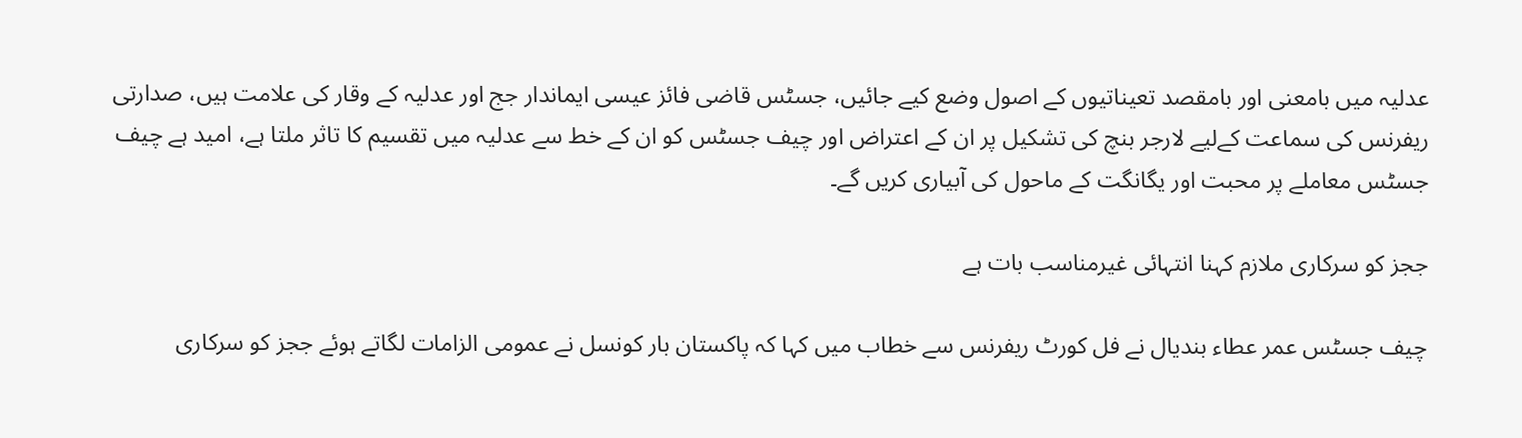عدلیہ میں بامعنی اور بامقصد تعیناتیوں کے اصول وضع کیے جائیں، جسٹس قاضی فائز عیسی ایماندار جج اور عدلیہ کے وقار کی علامت ہیں، صدارتی ریفرنس کی سماعت کےلیے لارجر بنچ کی تشکیل پر ان کے اعتراض اور چیف جسٹس کو ان کے خط سے عدلیہ میں تقسیم کا تاثر ملتا ہے، امید ہے چیف جسٹس معاملے پر محبت اور یگانگت کے ماحول کی آبیاری کریں گے۔

ججز کو سرکاری ملازم کہنا انتہائی غیرمناسب بات ہے

چیف جسٹس عمر عطاء بندیال نے فل کورٹ ریفرنس سے خطاب میں کہا کہ پاکستان بار کونسل نے عمومی الزامات لگاتے ہوئے ججز کو سرکاری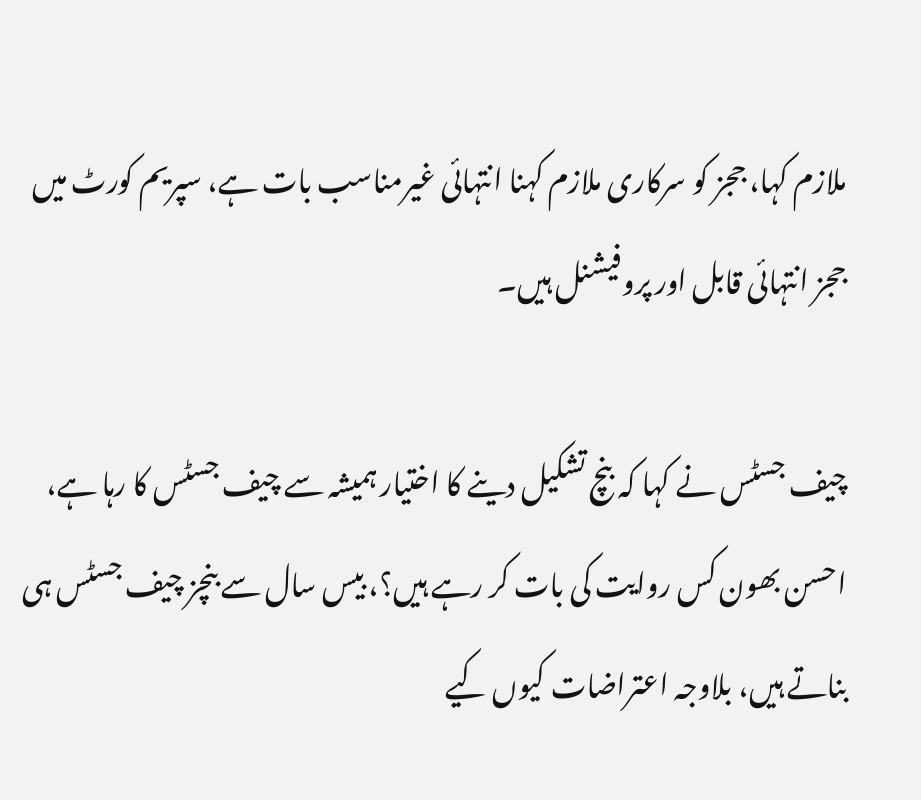ملازم کہا، ججز کو سرکاری ملازم کہنا انتہائی غیرمناسب بات ہے، سپریم کورٹ میں ججز انتہائی قابل اور پروفیشنل ہیں۔

چیف جسٹس نے کہا کہ بنچ تشکیل دینے کا اختیار ہمیشہ سے چیف جسٹس کا رہا ہے، احسن بھون کس روایت کی بات کر رہے ہیں؟، بیس سال سے بنچز چیف جسٹس ہی بناتے ہیں، بلاوجہ اعتراضات کیوں کیے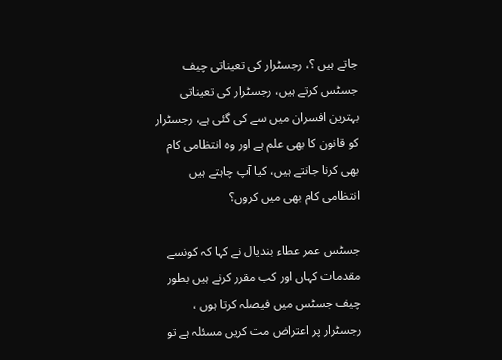جاتے ہیں ؟، رجسٹرار کی تعیناتی چیف جسٹس کرتے ہیں، رجسٹرار کی تعیناتی بہترین افسران میں سے کی گئی ہے، رجسٹرار کو قانون کا بھی علم ہے اور وہ انتظامی کام بھی کرنا جانتے ہیں، کیا آپ چاہتے ہیں انتظامی کام بھی میں کروں؟

جسٹس عمر عطاء بندیال نے کہا کہ کونسے مقدمات کہاں اور کب مقرر کرنے ہیں بطور چیف جسٹس میں فیصلہ کرتا ہوں ، رجسٹرار پر اعتراض مت کریں مسئلہ ہے تو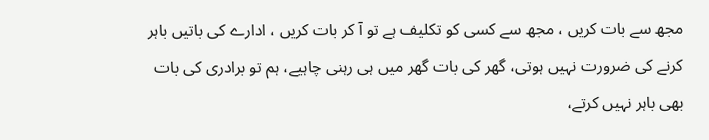مجھ سے بات کریں ، مجھ سے کسی کو تکلیف ہے تو آ کر بات کریں ، ادارے کی باتیں باہر کرنے کی ضرورت نہیں ہوتی، گھر کی بات گھر میں ہی رہنی چاہیے، ہم تو برادری کی بات بھی باہر نہیں کرتے،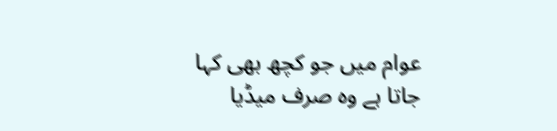عوام میں جو کچھ بھی کہا جاتا ہے وہ صرف میڈیا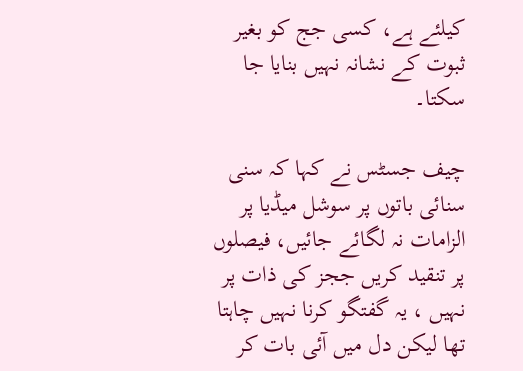کیلئے ہے، کسی جج کو بغیر ثبوت کے نشانہ نہیں بنایا جا سکتا۔

چیف جسٹس نے کہا کہ سنی سنائی باتوں پر سوشل میڈیا پر الزامات نہ لگائے جائیں، فیصلوں پر تنقید کریں ججز کی ذات پر نہیں ، یہ گفتگو کرنا نہیں چاہتا تھا لیکن دل میں آئی بات کر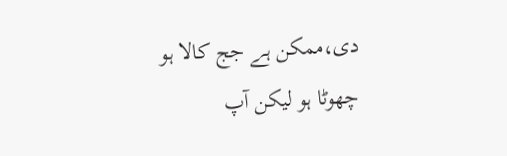دی،ممکن ہے جج کالا ہو چھوٹا ہو لیکن آپ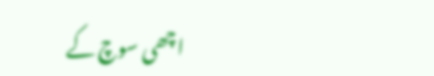اچھی سوچ کے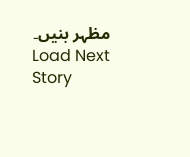مظہر بنیں۔
Load Next Story